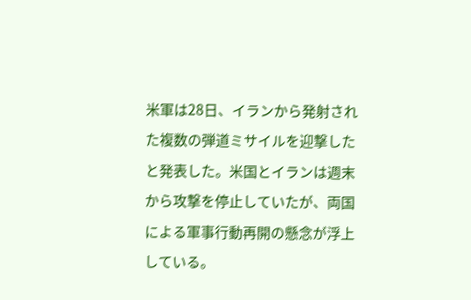米軍は28日、イランから発射された複数の弾道ミサイルを迎撃したと発表した。米国とイランは週末から攻撃を停止していたが、両国による軍事行動再開の懸念が浮上している。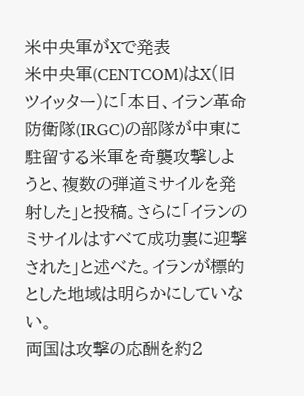米中央軍がXで発表
米中央軍(CENTCOM)はX(旧ツイッター)に「本日、イラン革命防衛隊(IRGC)の部隊が中東に駐留する米軍を奇襲攻撃しようと、複数の弾道ミサイルを発射した」と投稿。さらに「イランのミサイルはすべて成功裏に迎撃された」と述べた。イランが標的とした地域は明らかにしていない。
両国は攻撃の応酬を約2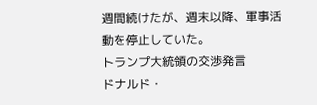週間続けたが、週末以降、軍事活動を停止していた。
トランプ大統領の交渉発言
ドナルド・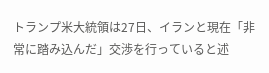トランプ米大統領は27日、イランと現在「非常に踏み込んだ」交渉を行っていると述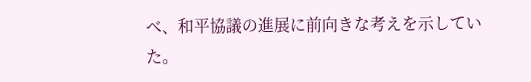べ、和平協議の進展に前向きな考えを示していた。